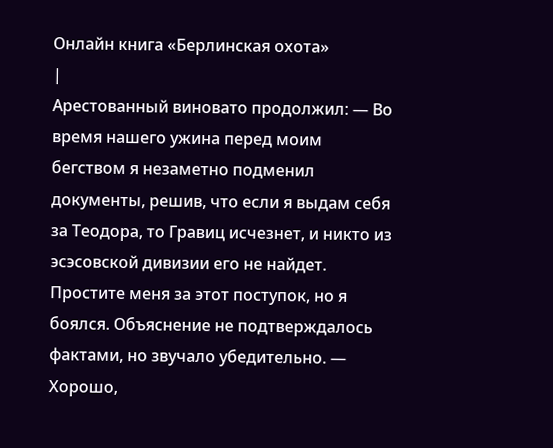Онлайн книга «Берлинская охота»
|
Арестованный виновато продолжил: — Во время нашего ужина перед моим бегством я незаметно подменил документы, решив, что если я выдам себя за Теодора, то Гравиц исчезнет, и никто из эсэсовской дивизии его не найдет. Простите меня за этот поступок, но я боялся. Объяснение не подтверждалось фактами, но звучало убедительно. — Хорошо,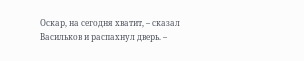Оскар, на сегодня хватит, – сказал Васильков и распахнул дверь. –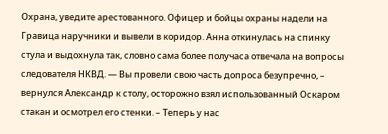Охрана, уведите арестованного. Офицер и бойцы охраны надели на Гравица наручники и вывели в коридор. Анна откинулась на спинку стула и выдохнула так, словно сама более получаса отвечала на вопросы следователя НКВД. — Вы провели свою часть допроса безупречно, – вернулся Александр к столу, осторожно взял использованный Оскаром стакан и осмотрел его стенки. – Теперь у нас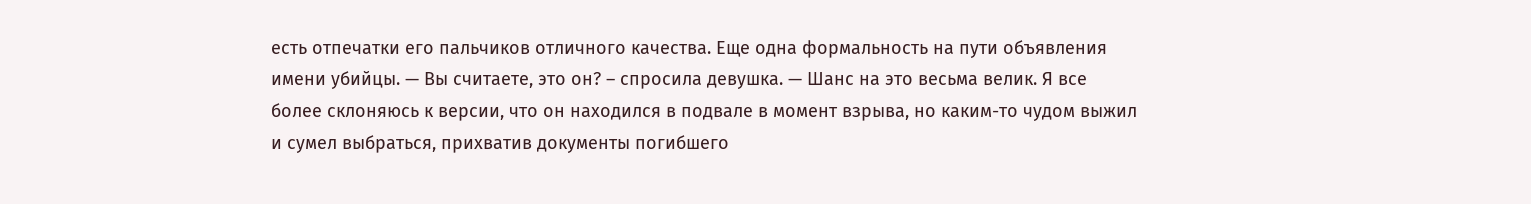есть отпечатки его пальчиков отличного качества. Еще одна формальность на пути объявления имени убийцы. — Вы считаете, это он? – спросила девушка. — Шанс на это весьма велик. Я все более склоняюсь к версии, что он находился в подвале в момент взрыва, но каким-то чудом выжил и сумел выбраться, прихватив документы погибшего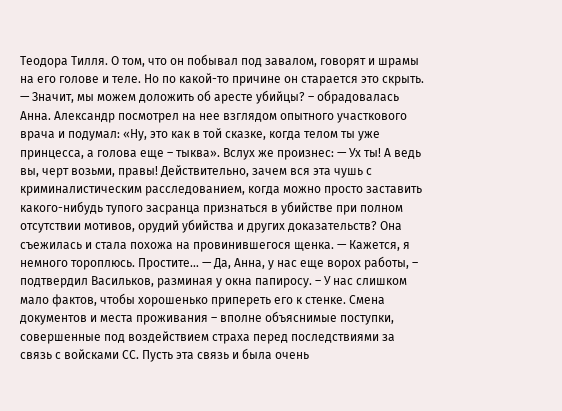Теодора Тилля. О том, что он побывал под завалом, говорят и шрамы на его голове и теле. Но по какой-то причине он старается это скрыть. — Значит, мы можем доложить об аресте убийцы? – обрадовалась Анна. Александр посмотрел на нее взглядом опытного участкового врача и подумал: «Ну, это как в той сказке, когда телом ты уже принцесса, а голова еще – тыква». Вслух же произнес: — Ух ты! А ведь вы, черт возьми, правы! Действительно, зачем вся эта чушь с криминалистическим расследованием, когда можно просто заставить какого-нибудь тупого засранца признаться в убийстве при полном отсутствии мотивов, орудий убийства и других доказательств? Она съежилась и стала похожа на провинившегося щенка. — Кажется, я немного тороплюсь. Простите… — Да, Анна, у нас еще ворох работы, – подтвердил Васильков, разминая у окна папиросу. – У нас слишком мало фактов, чтобы хорошенько припереть его к стенке. Смена документов и места проживания – вполне объяснимые поступки, совершенные под воздействием страха перед последствиями за связь с войсками СС. Пусть эта связь и была очень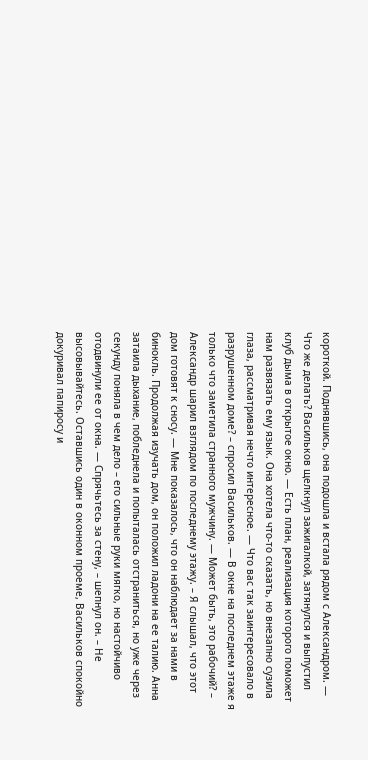короткой. Поднявшись, она подошла и встала рядом с Александром. — Что же делать? Васильков щелкнул зажигалкой, затянулся и выпустил клуб дыма в открытое окно. — Есть план, реализация которого поможет нам развязать ему язык. Она хотела что-то сказать, но внезапно сузила глаза, рассматривая нечто интересное. — Что вас так заинтересовало в разрушенном доме? – спросил Васильков. — В окне на последнем этаже я только что заметила странного мужчину. — Может быть, это рабочий? – Александр шарил взглядом по последнему этажу. – Я слышал, что этот дом готовят к сносу. — Мне показалось, что он наблюдает за нами в бинокль. Продолжая изучать дом, он положил ладони на ее талию. Анна затаила дыхание, побледнела и попыталась отстраниться, но уже через секунду поняла в чем дело – его сильные руки мягко, но настойчиво отодвинули ее от окна. — Спрячьтесь за стену, – шепнул он. – Не высовывайтесь. Оставшись один в оконном проеме, Васильков спокойно докуривал папиросу и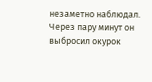незаметно наблюдал. Через пару минут он выбросил окурок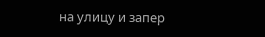на улицу и запер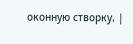оконную створку. |